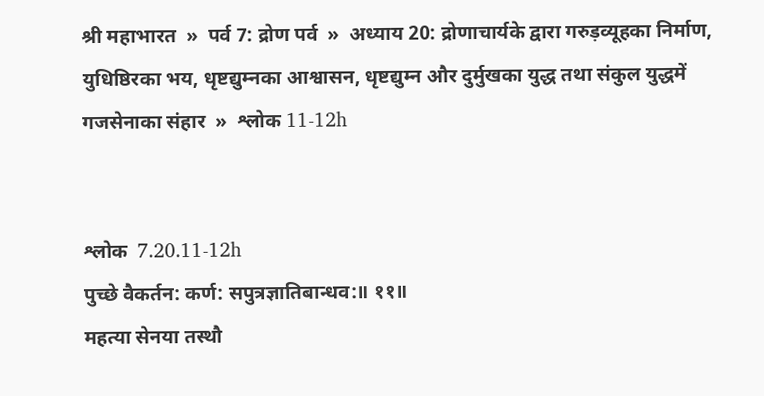श्री महाभारत  »  पर्व 7: द्रोण पर्व  »  अध्याय 20: द्रोणाचार्यके द्वारा गरुड़व्यूहका निर्माण, युधिष्ठिरका भय, धृष्टद्युम्नका आश्वासन, धृष्टद्युम्न और दुर्मुखका युद्ध तथा संकुल युद्धमें गजसेनाका संहार  »  श्लोक 11-12h


श्लोक  7.20.11-12h
पुच्छे वैकर्तन: कर्ण: सपुत्रज्ञातिबान्धव:॥ ११॥
महत्या सेनया तस्थौ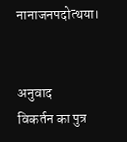नानाजनपदोत्थया।


अनुवाद
विकर्तन का पुत्र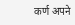कर्ण अपने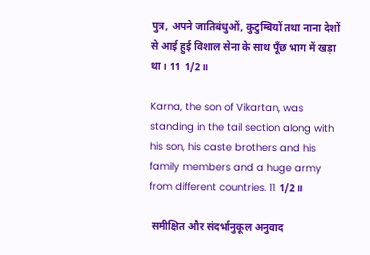पुत्र, अपने जातिबंधुओं, कुटुम्बियों तथा नाना देशों से आई हुई विशाल सेना के साथ पूँछ भाग में खड़ा था। 11 1/2॥

Karna, the son of Vikartan, was standing in the tail section along with his son, his caste brothers and his family members and a huge army from different countries. 11 1/2॥

 समीक्षित और संदर्भानुकूल अनुवाद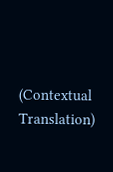(Contextual Translation)